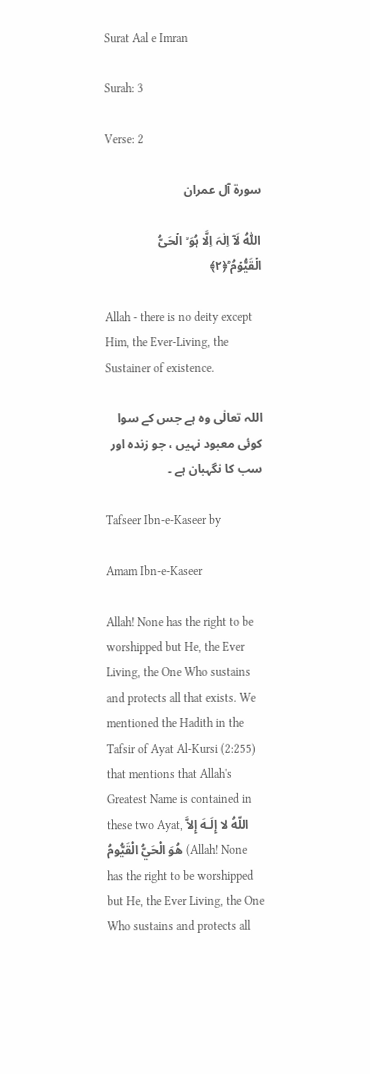Surat Aal e Imran

Surah: 3

Verse: 2

سورة آل عمران

اللّٰہُ لَاۤ اِلٰہَ اِلَّا ہُوَ ۙ الۡحَیُّ الۡقَیُّوۡمُ ؕ﴿۲﴾

Allah - there is no deity except Him, the Ever-Living, the Sustainer of existence.

اللہ تعالٰی وہ ہے جس کے سوا کوئی معبود نہیں ، جو زندہ اور سب کا نگہبان ہے ۔

Tafseer Ibn-e-Kaseer by

Amam Ibn-e-Kaseer

Allah! None has the right to be worshipped but He, the Ever Living, the One Who sustains and protects all that exists. We mentioned the Hadith in the Tafsir of Ayat Al-Kursi (2:255) that mentions that Allah's Greatest Name is contained in these two Ayat, اللّهُ لا إِلَـهَ إِلاَّ هُوَ الْحَيُّ الْقَيُّومُ (Allah! None has the right to be worshipped but He, the Ever Living, the One Who sustains and protects all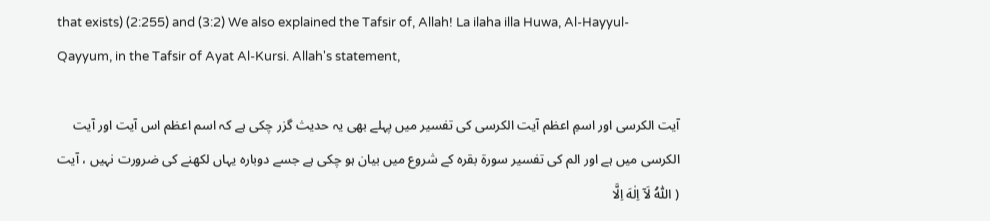that exists) (2:255) and (3:2) We also explained the Tafsir of, Allah! La ilaha illa Huwa, Al-Hayyul-Qayyum, in the Tafsir of Ayat Al-Kursi. Allah's statement,

آیت الکرسی اور اسمِ اعظم آیت الکرسی کی تفسیر میں پہلے بھی یہ حدیث گزر چکی ہے کہ اسم اعظم اس آیت اور آیت الکرسی میں ہے اور الم کی تفسیر سورۃ بقرہ کے شروع میں بیان ہو چکی ہے جسے دوبارہ یہاں لکھنے کی ضرورت نہیں ، آیت ( اَللّٰهُ لَآ اِلٰهَ اِلَّا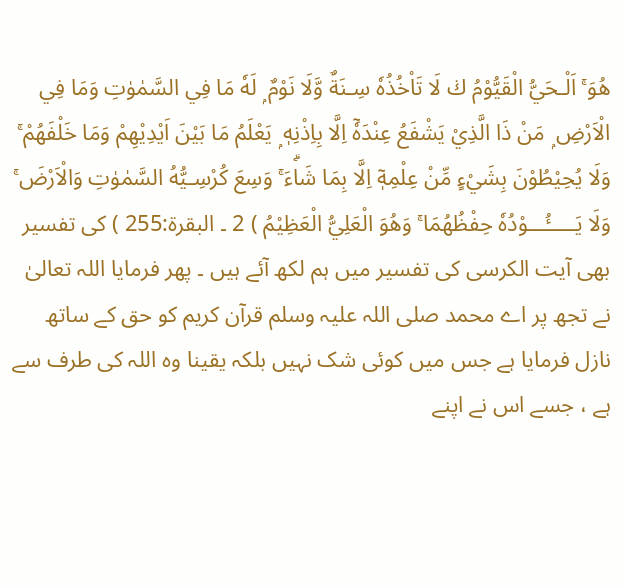ھُوَ ۚ اَلْـحَيُّ الْقَيُّوْمُ ڬ لَا تَاْخُذُهٗ سِـنَةٌ وَّلَا نَوْمٌ ۭ لَهٗ مَا فِي السَّمٰوٰتِ وَمَا فِي الْاَرْضِ ۭ مَنْ ذَا الَّذِيْ يَشْفَعُ عِنْدَهٗٓ اِلَّا بِاِذْنِهٖ ۭ يَعْلَمُ مَا بَيْنَ اَيْدِيْهِمْ وَمَا خَلْفَھُمْ ۚ وَلَا يُحِيْطُوْنَ بِشَيْءٍ مِّنْ عِلْمِهٖٓ اِلَّا بِمَا شَاۗءَ ۚ وَسِعَ كُرْسِـيُّهُ السَّمٰوٰتِ وَالْاَرْضَ ۚ وَلَا يَـــــُٔـــوْدُهٗ حِفْظُهُمَا ۚ وَھُوَ الْعَلِيُّ الْعَظِيْمُ ) 2 ۔ البقرۃ:255 ) کی تفسیر بھی آیت الکرسی کی تفسیر میں ہم لکھ آئے ہیں ۔ پھر فرمایا اللہ تعالیٰ نے تجھ پر اے محمد صلی اللہ علیہ وسلم قرآن کریم کو حق کے ساتھ نازل فرمایا ہے جس میں کوئی شک نہیں بلکہ یقینا وہ اللہ کی طرف سے ہے ، جسے اس نے اپنے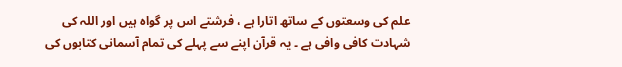علم کی وسعتوں کے ساتھ اتارا ہے ، فرشتے اس پر گواہ ہیں اور اللہ کی شہادت کافی وافی ہے ۔ یہ قرآن اپنے سے پہلے کی تمام آسمانی کتابوں کی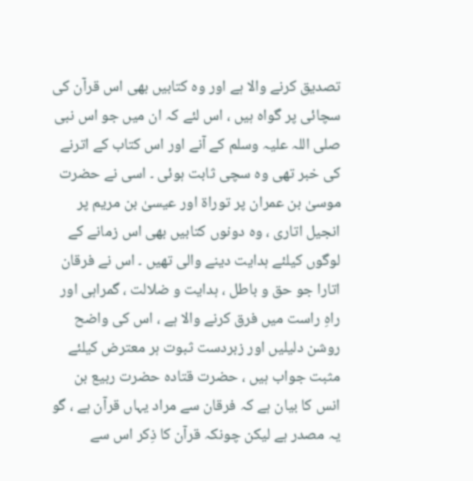تصدیق کرنے والا ہے اور وہ کتابیں بھی اس قرآن کی سچائی پر گواہ ہیں ، اس لئے کہ ان میں جو اس نبی صلی اللہ علیہ وسلم کے آنے اور اس کتاب کے اترنے کی خبر تھی وہ سچی ثابت ہوئی ۔ اسی نے حضرت موسیٰ بن عمران پر توراۃ اور عیسیٰ بن مریم پر انجیل اتاری ، وہ دونوں کتابیں بھی اس زمانے کے لوگوں کیلئے ہدایت دینے والی تھیں ۔ اس نے فرقان اتارا جو حق و باطل ، ہدایت و ضلالت ، گمراہی اور راہِ راست میں فرق کرنے والا ہے ، اس کی واضح روشن دلیلیں اور زبردست ثبوت ہر معترض کیلئے مثبت جواب ہیں ، حضرت قتادہ حضرت ربیع بن انس کا بیان ہے کہ فرقان سے مراد یہاں قرآن ہے ، گو یہ مصدر ہے لیکن چونکہ قرآن کا ذِکر اس سے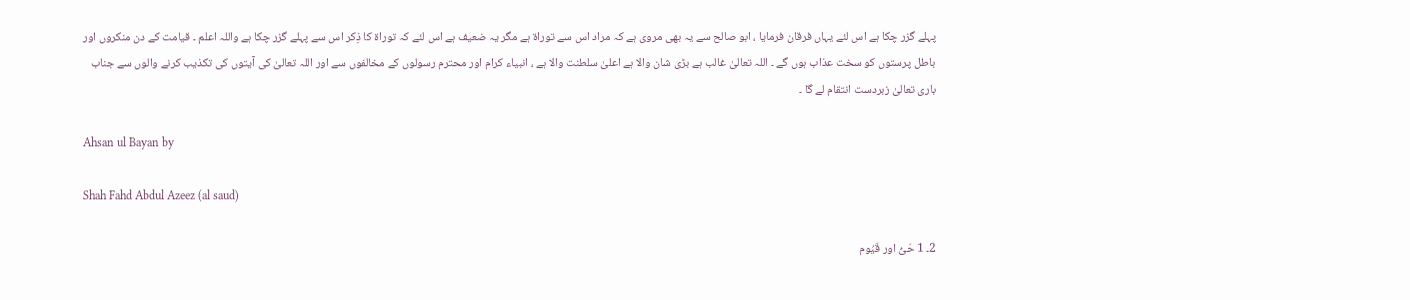پہلے گزر چکا ہے اس لئے یہاں فرقان فرمایا ، ابو صالح سے یہ بھی مروی ہے کہ مراد اس سے توراۃ ہے مگر یہ ضعیف ہے اس لئے کہ توراۃ کا ذِکر اس سے پہلے گزر چکا ہے واللہ اعلم ۔ قیامت کے دن منکروں اور باطل پرستوں کو سخت عذاب ہوں گے ۔ اللہ تعالیٰ غالب ہے بڑی شان والا ہے اعلیٰ سلطنت والا ہے ، انبیاء کرام اور محترم رسولوں کے مخالفوں سے اور اللہ تعالیٰ کی آیتوں کی تکذیب کرنے والوں سے جناب باری تعالیٰ زبردست انتقام لے گا ۔

Ahsan ul Bayan by

Shah Fahd Abdul Azeez (al saud)

2۔ 1 حَیُّ اور قَیُوم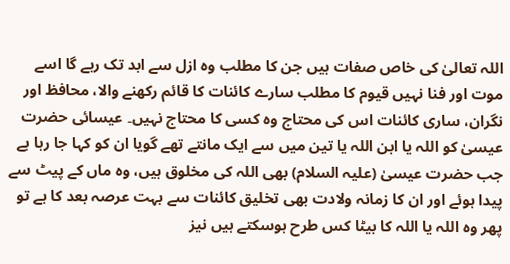اللہ تعالیٰ کی خاص صفات ہیں جن کا مطلب وہ ازل سے ابد تک رہے گا اسے موت اور فنا نہیں قیوم کا مطلب سارے کائنات کا قائم رکھنے والا، محافظ اور نگران، ساری کائنات اس کی محتاج وہ کسی کا محتاج نہیں۔ عیسائی حضرت عیسیٰ کو اللہ یا ابن اللہ یا تین میں سے ایک مانتے تھے گویا ان کو کہا جا رہا ہے جب حضرت عیسیٰ (علیہ السلام) بھی اللہ کی مخلوق ہیں، وہ ماں کے پیٹ سے پیدا ہوئے اور ان کا زمانہ ولادت بھی تخلیق کائنات سے بہت عرصہ بعد کا ہے تو پھر وہ اللہ یا اللہ کا بیٹا کس طرح ہوسکتے ہیں نیز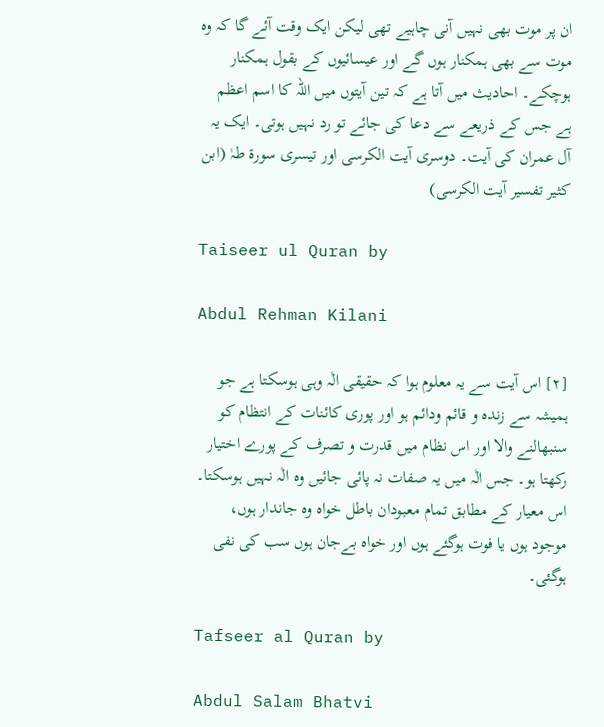ان پر موت بھی نہیں آنی چاہیے تھی لیکن ایک وقت آئے گا کہ وہ موت سے بھی ہمکنار ہوں گے اور عیسائیوں کے بقول ہمکنار ہوچکے۔ احادیث میں آتا ہے کہ تین آیتوں میں اللہ کا اسم اعظم ہے جس کے ذریعے سے دعا کی جائے تو رد نہیں ہوتی۔ ایک یہ آل عمران کی آیت۔ دوسری آیت الکرسی اور تیسری سورة طہٰ (ابن کثیر تفسیر آیت الکرسی)

Taiseer ul Quran by

Abdul Rehman Kilani

[٢] اس آیت سے یہ معلوم ہوا کہ حقیقی الٰہ وہی ہوسکتا ہے جو ہمیشہ سے زندہ و قائم ودائم ہو اور پوری کائنات کے انتظام کو سنبھالنے والا اور اس نظام میں قدرت و تصرف کے پورے اختیار رکھتا ہو۔ جس الٰہ میں یہ صفات نہ پائی جائیں وہ الٰہ نہیں ہوسکتا۔ اس معیار کے مطابق تمام معبودان باطل خواہ وہ جاندار ہوں، موجود ہوں یا فوت ہوگئے ہوں اور خواہ بےجان ہوں سب کی نفی ہوگئی۔

Tafseer al Quran by

Abdul Salam Bhatvi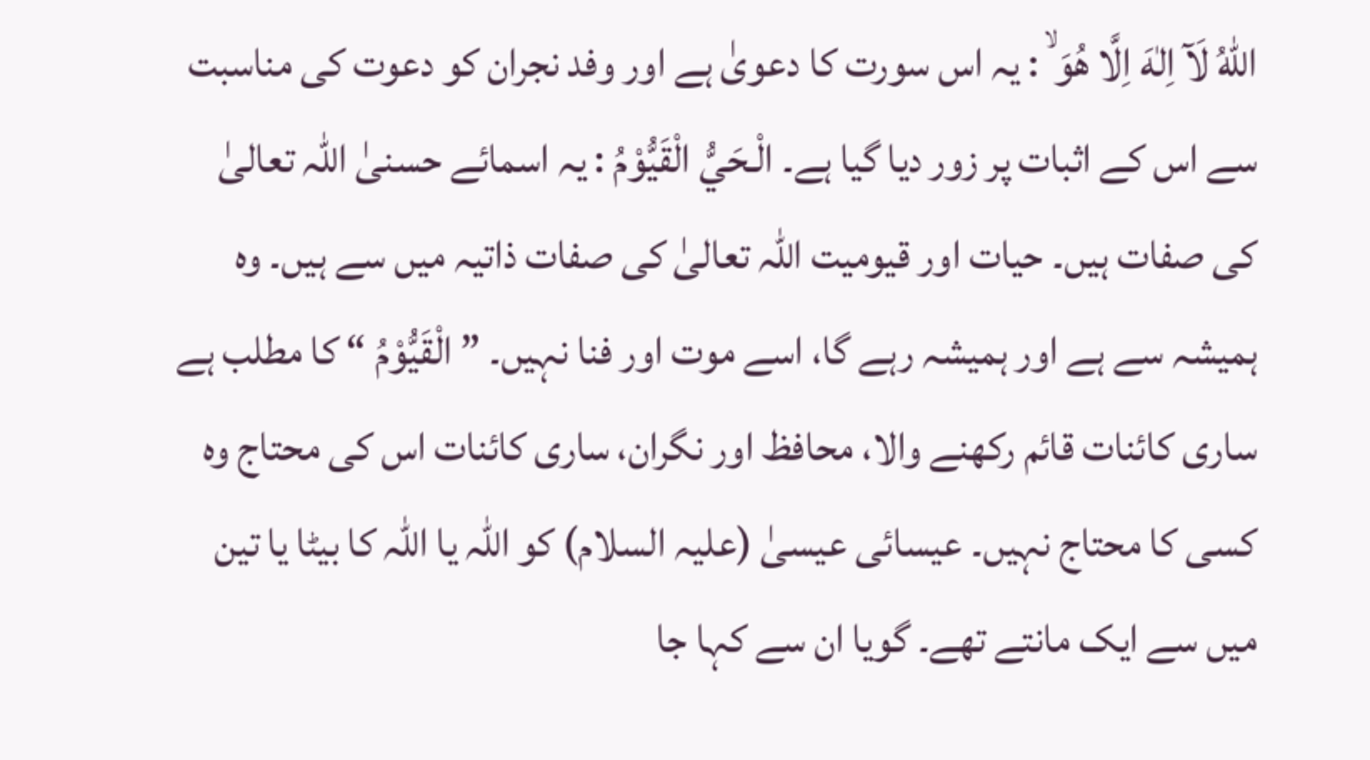اللّٰهُ لَآ اِلٰهَ اِلَّا ھُوَ ۙ : یہ اس سورت کا دعویٰ ہے اور وفد نجران کو دعوت کی مناسبت سے اس کے اثبات پر زور دیا گیا ہے۔ الْـحَيُّ الْقَيُّوْمُ : یہ اسمائے حسنیٰ اللہ تعالیٰ کی صفات ہیں۔ حیات اور قیومیت اللہ تعالیٰ کی صفات ذاتیہ میں سے ہیں۔ وہ ہمیشہ سے ہے اور ہمیشہ رہے گا، اسے موت اور فنا نہیں۔ ” الْقَيُّوْمُ “ کا مطلب ہے ساری کائنات قائم رکھنے والا، محافظ اور نگران، ساری کائنات اس کی محتاج وہ کسی کا محتاج نہیں۔ عیسائی عیسیٰ (علیہ السلام) کو اللہ یا اللہ کا بیٹا یا تین میں سے ایک مانتے تھے۔ گویا ان سے کہا جا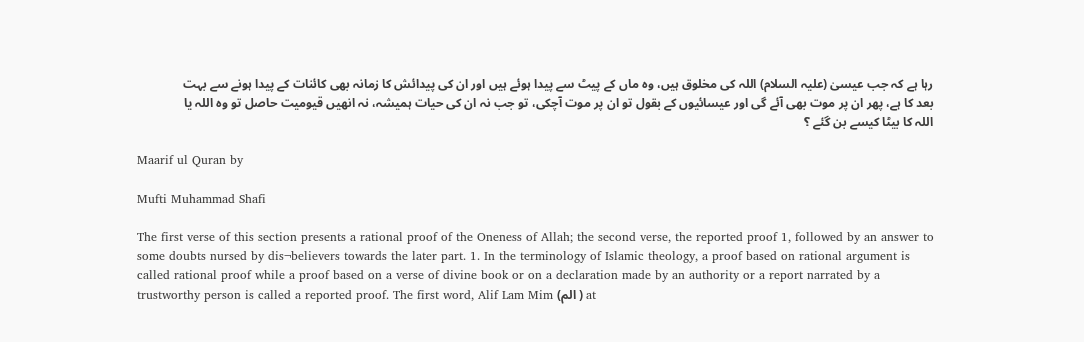رہا ہے کہ جب عیسیٰ (علیہ السلام) اللہ کی مخلوق ہیں، وہ ماں کے پیٹ سے پیدا ہوئے ہیں اور ان کی پیدائش کا زمانہ بھی کائنات کے پیدا ہونے سے بہت بعد کا ہے، پھر ان پر موت بھی آئے گی اور عیسائیوں کے بقول تو ان پر موت آچکی، تو جب نہ ان کی حیات ہمیشہ، نہ انھیں قیومیت حاصل تو وہ اللہ یا اللہ کا بیٹا کیسے بن گئے ؟

Maarif ul Quran by

Mufti Muhammad Shafi

The first verse of this section presents a rational proof of the Oneness of Allah; the second verse, the reported proof 1, followed by an answer to some doubts nursed by dis¬believers towards the later part. 1. In the terminology of Islamic theology, a proof based on rational argument is called rational proof while a proof based on a verse of divine book or on a declaration made by an authority or a report narrated by a trustworthy person is called a reported proof. The first word, Alif Lam Mim (الم ) at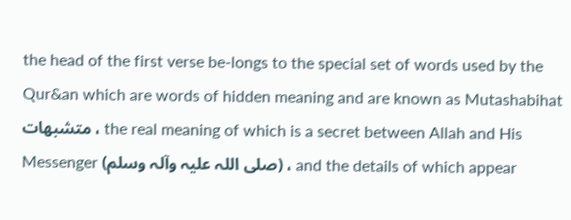the head of the first verse be-longs to the special set of words used by the Qur&an which are words of hidden meaning and are known as Mutashabihat متشبھات ، the real meaning of which is a secret between Allah and His Messenger (صلی اللہ علیہ وآلہ وسلم) ، and the details of which appear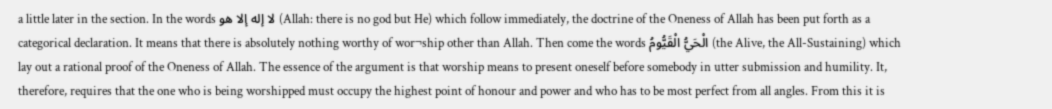a little later in the section. In the words لا إله إلا ھو (Allah: there is no god but He) which follow immediately, the doctrine of the Oneness of Allah has been put forth as a categorical declaration. It means that there is absolutely nothing worthy of wor¬ship other than Allah. Then come the words الْحَيُّ الْقَيُّومُ (the Alive, the All-Sustaining) which lay out a rational proof of the Oneness of Allah. The essence of the argument is that worship means to present oneself before somebody in utter submission and humility. It, therefore, requires that the one who is being worshipped must occupy the highest point of honour and power and who has to be most perfect from all angles. From this it is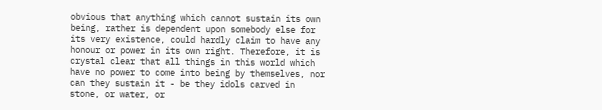obvious that anything which cannot sustain its own being, rather is dependent upon somebody else for its very existence, could hardly claim to have any honour or power in its own right. Therefore, it is crystal clear that all things in this world which have no power to come into being by themselves, nor can they sustain it - be they idols carved in stone, or water, or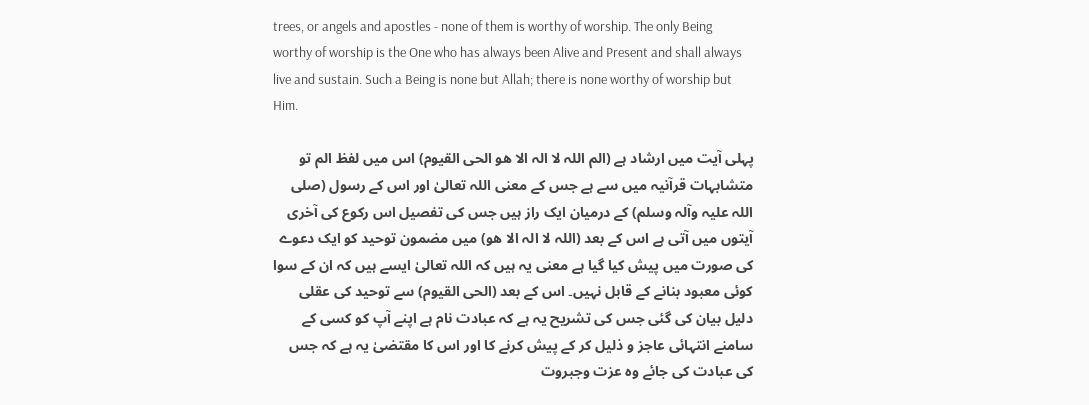trees, or angels and apostles - none of them is worthy of worship. The only Being worthy of worship is the One who has always been Alive and Present and shall always live and sustain. Such a Being is none but Allah; there is none worthy of worship but Him.

پہلی آیت میں ارشاد ہے (الم اللہ لا الہ الا ھو الحی القیوم) اس میں لفظ الم تو متشابہات قرآنیہ میں سے ہے جس کے معنی اللہ تعالیٰ اور اس کے رسول (صلی اللہ علیہ وآلہ وسلم) کے درمیان ایک راز ہیں جس کی تفصیل اس رکوع کی آخری آیتوں میں آتی ہے اس کے بعد (اللہ لا الہ الا ھو) میں مضمون توحید کو ایک دعوے کی صورت میں پیش کیا گیا ہے معنی یہ ہیں کہ اللہ تعالیٰ ایسے ہیں کہ ان کے سوا کوئی معبود بنانے کے قابل نہیں۔ اس کے بعد (الحی القیوم) سے توحید کی عقلی دلیل بیان کی گئی جس کی تشریح یہ ہے کہ عبادت نام ہے اپنے آپ کو کسی کے سامنے انتہائی عاجز و ذلیل کر کے پیش کرنے کا اور اس کا مقتضیٰ یہ ہے کہ جس کی عبادت کی جائے وہ عزت وجبروت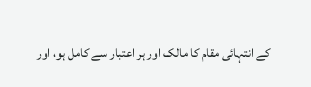کے انتہائی مقام کا مالک اور ہر اعتبار سے کامل ہو، اور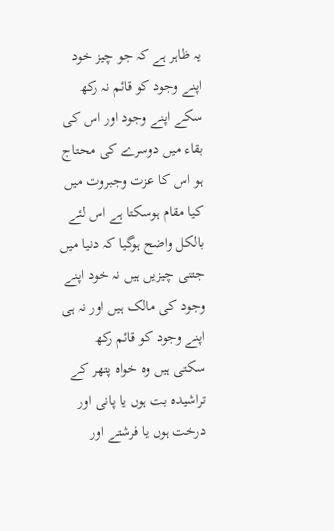یہ ظاہر ہے کہ جو چیز خود اپنے وجود کو قائم نہ رکھ سکے اپنے وجود اور اس کی بقاء میں دوسرے کی محتاج ہو اس کا عزت وجبروت میں کیا مقام ہوسکتا ہے اس لئے بالکل واضح ہوگیا کہ دنیا میں جتنی چیزیں ہیں نہ خود اپنے وجود کی مالک ہیں اور نہ ہی اپنے وجود کو قائم رکھ سکتی ہیں وہ خواہ پتھر کے تراشیدہ بت ہوں یا پانی اور درخت ہوں یا فرشتے اور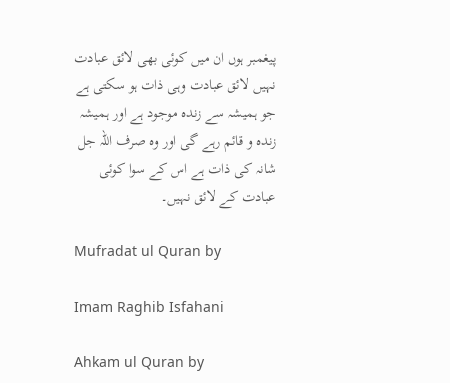پیغمبر ہوں ان میں کوئی بھی لائق عبادت نہیں لائق عبادت وہی ذات ہو سکتی ہے جو ہمیشہ سے زندہ موجود ہے اور ہمیشہ زندہ و قائم رہے گی اور وہ صرف اللہ جل شانہ کی ذات ہے اس کے سوا کوئی عبادت کے لائق نہیں۔

Mufradat ul Quran by

Imam Raghib Isfahani

Ahkam ul Quran by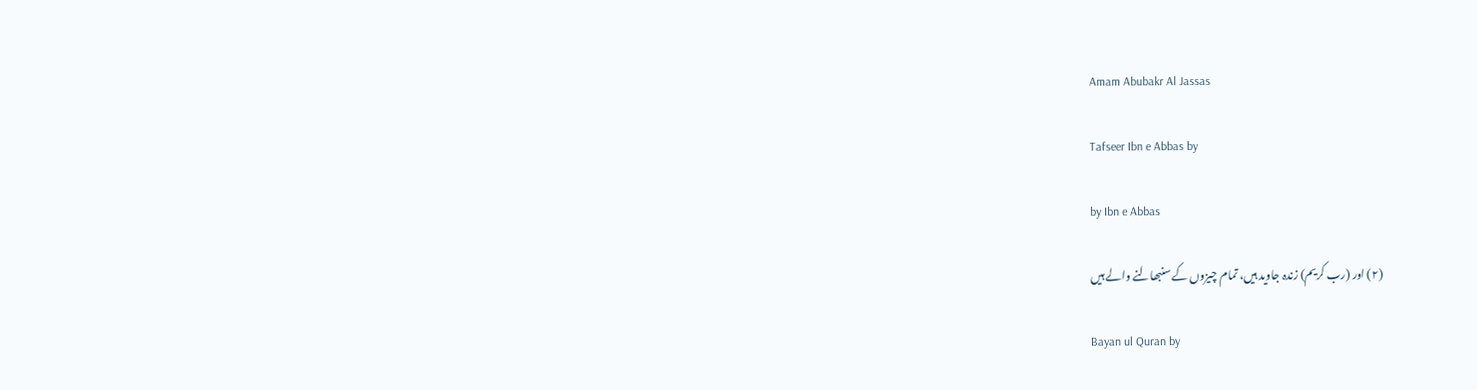Amam Abubakr Al Jassas

Tafseer Ibn e Abbas by

by Ibn e Abbas

(٢) اور (رب کریم) زندہ جاوید ہیں، تمام چیزوں کے سنبھالنے والے ہیں

Bayan ul Quran by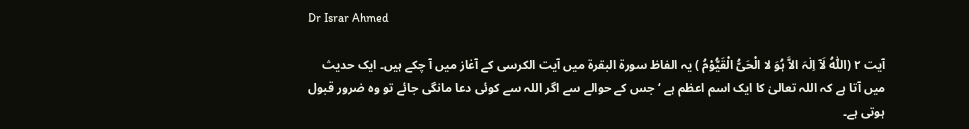Dr Israr Ahmed

آیت ٢ (اللّٰہُ لَآ اِلٰہَ الاَّ ہُوَ لا الْحَیُّ الْقَیُّوْمُ ) یہ الفاظ سورة البقرۃ میں آیت الکرسی کے آغاز میں آ چکے ہیں۔ ایک حدیث میں آتا ہے کہ اللہ تعالیٰ کا ایک اسم اعظم ہے ‘ جس کے حوالے سے اگر اللہ سے کوئی دعا مانگی جائے تو وہ ضرور قبول ہوتی ہے۔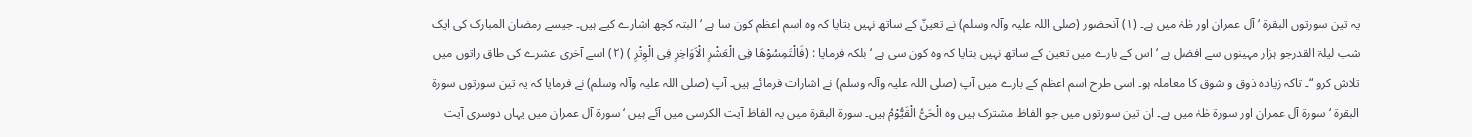یہ تین سورتوں البقرۃ ‘ آل عمران اور طٰہٰ میں ہے۔ (١) آنحضور (صلی اللہ علیہ وآلہ وسلم) نے تعینّ کے ساتھ نہیں بتایا کہ وہ اسم اعظم کون سا ہے ‘ البتہ کچھ اشارے کیے ہیں۔ جیسے رمضان المبارک کی ایک شب لیلۃ القدرجو ہزار مہینوں سے افضل ہے ‘ اس کے بارے میں تعین کے ساتھ نہیں بتایا کہ وہ کون سی ہے ‘ بلکہ فرمایا : (فَالْتَمِسُوْھَا فِی الْعَشْرِ الْاَوَاخِرِ فِی الْوِتْرِ ) (٢) اسے آخری عشرے کی طاق راتوں میں تلاش کرو “۔ تاکہ زیادہ ذوق و شوق کا معاملہ ہو۔ اسی طرح اسم اعظم کے بارے میں آپ (صلی اللہ علیہ وآلہ وسلم) نے اشارات فرمائے ہیں۔ آپ (صلی اللہ علیہ وآلہ وسلم) نے فرمایا کہ یہ تین سورتوں سورة البقرۃ ‘ سورة آل عمران اور سورة طٰہٰ میں ہے۔ ان تین سورتوں میں جو الفاظ مشترک ہیں وہ الْحَیُّ الْقَیُّوْمُ ہیں۔ سورة البقرۃ میں یہ الفاظ آیت الکرسی میں آئے ہیں ‘ سورة آل عمران میں یہاں دوسری آیت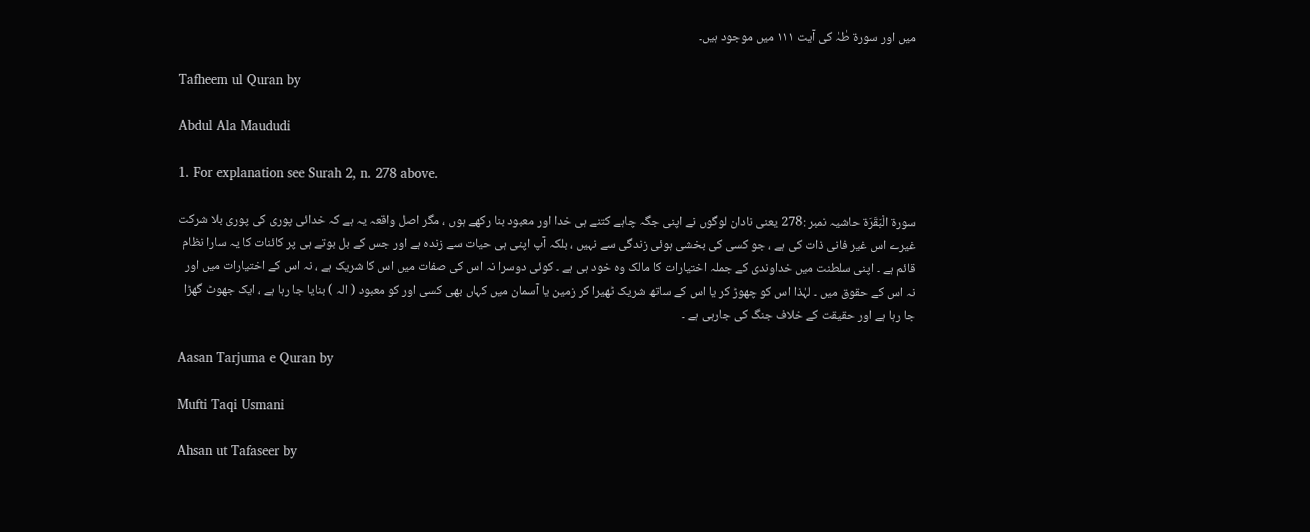میں اور سورة طٰہٰ کی آیت ١١١ میں موجود ہیں۔

Tafheem ul Quran by

Abdul Ala Maududi

1. For explanation see Surah 2, n. 278 above.

سورة الْبَقَرَة حاشیہ نمبر :278 یعنی نادان لوگوں نے اپنی جگہ چاہے کتنے ہی خدا اور معبود بنا رکھے ہوں ، مگر اصل واقعہ یہ ہے کہ خدائی پوری کی پوری بلا شرکت غیرے اس غیر فانی ذات کی ہے ، جو کسی کی بخشی ہوئی زندگی سے نہیں ، بلکہ آپ اپنی ہی حیات سے زندہ ہے اور جس کے بل بوتے ہی پر کائنات کا یہ سارا نظام قائم ہے ۔ اپنی سلطنت میں خداوندی کے جملہ اختیارات کا مالک وہ خود ہی ہے ۔ کوئی دوسرا نہ اس کی صفات میں اس کا شریک ہے ، نہ اس کے اختیارات میں اور نہ اس کے حقوق میں ۔ لہٰذا اس کو چھوڑ کر یا اس کے ساتھ شریک ٹھیرا کر زمین یا آسمان میں کہاں بھی کسی اور کو معبود ( الہ ) بنایا جا رہا ہے ، ایک جھوٹ گھڑا جا رہا ہے اور حقیقت کے خلاف جنگ کی جارہی ہے ۔

Aasan Tarjuma e Quran by

Mufti Taqi Usmani

Ahsan ut Tafaseer by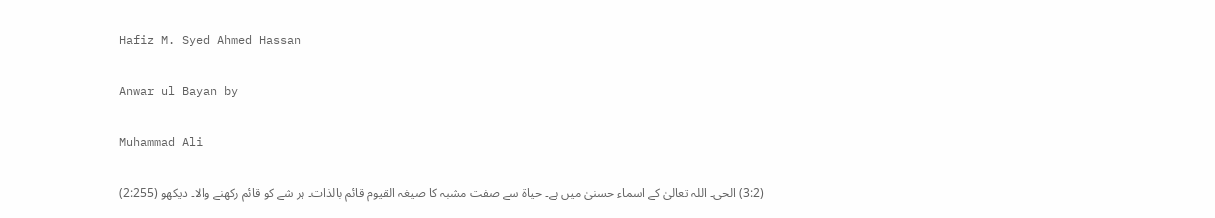Hafiz M. Syed Ahmed Hassan

Anwar ul Bayan by

Muhammad Ali

(3:2) الحی۔ اللہ تعالیٰ کے اسماء حسنیٰ میں ہے۔ حیاۃ سے صفت مشبہ کا صیغہ القیوم قائم بالذات۔ ہر شے کو قائم رکھنے والا۔ دیکھو (2:255)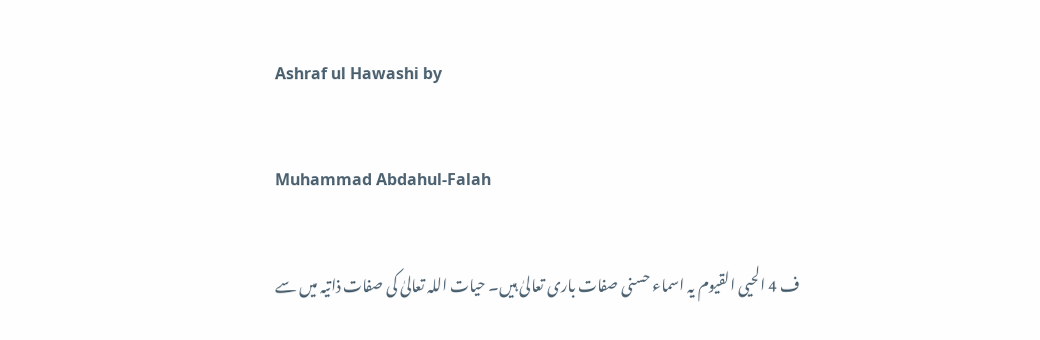Ashraf ul Hawashi by

Muhammad Abdahul-Falah

ف 4 الحیی القیوم یہ اسماء حسنی صفات باری تعالیٰ ہیں۔ حیات اللہ تعالیٰ کی صفات ذاتیہ میں سے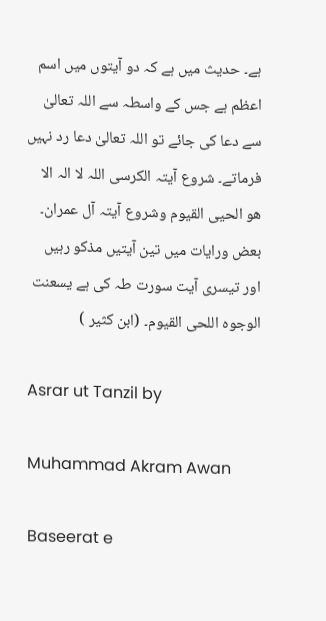ہے۔ حدیث میں ہے کہ دو آیتوں میں اسم اعظم ہے جس کے واسطہ سے اللہ تعالیٰ سے دعا کی جائے تو اللہ تعالیٰ دعا رد نہیں فرماتے۔ شروع آیتہ الکرسی اللہ لا الہ الا ھو الحیی القیوم وشروع آیتہ آل عمران۔ بعض ورایات میں تین آیتیں مذکو رہیں اور تیسری آیت سورت طہ کی ہے یسعنت الوجوہ اللحی القیوم۔ (ابن کثیر )

Asrar ut Tanzil by

Muhammad Akram Awan

Baseerat e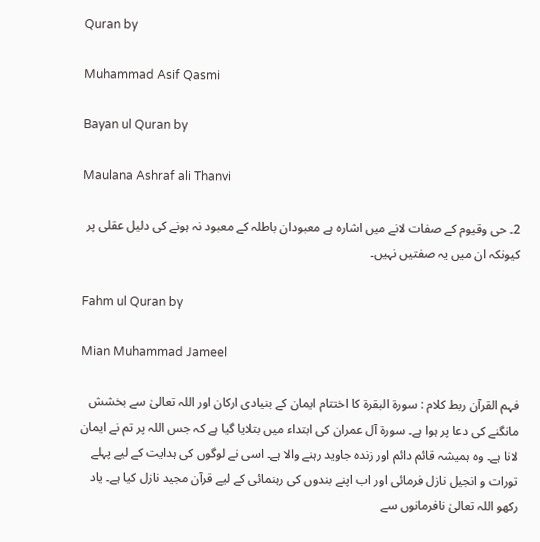Quran by

Muhammad Asif Qasmi

Bayan ul Quran by

Maulana Ashraf ali Thanvi

2۔ حی وقیوم کے صفات لانے میں اشارہ ہے معبودان باطلہ کے معبود نہ ہونے کی دلیل عقلی پر کیونکہ ان میں یہ صفتیں نہیں۔

Fahm ul Quran by

Mian Muhammad Jameel

فہم القرآن ربط کلام : سورة البقرۃ کا اختتام ایمان کے بنیادی ارکان اور اللہ تعالیٰ سے بخشش مانگنے کی دعا پر ہوا ہے۔ سورة آل عمران کی ابتداء میں بتلایا گیا ہے کہ جس اللہ پر تم نے ایمان لانا ہے۔ وہ ہمیشہ قائم دائم اور زندہ جاوید رہنے والا ہے۔ اسی نے لوگوں کی ہدایت کے لیے پہلے تورات و انجیل نازل فرمائی اور اب اپنے بندوں کی رہنمائی کے لیے قرآن مجید نازل کیا ہے۔ یاد رکھو اللہ تعالیٰ نافرمانوں سے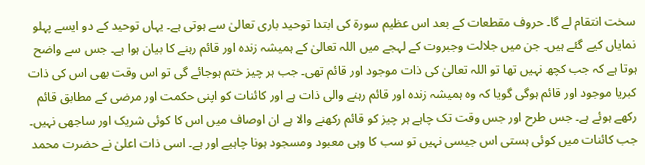سخت انتقام لے گا۔ حروف مقطعات کے بعد اس عظیم سورة کی ابتدا توحید باری تعالیٰ سے ہوتی ہے۔ یہاں توحید کے دو ایسے پہلو نمایاں کیے گئے ہیں۔ جن میں جلالت وجبروت کے لہجے میں اللہ تعالیٰ کے ہمیشہ زندہ اور قائم رہنے کا بیان ہوا ہے۔ جس سے واضح ہوتا ہے کہ جب کچھ نہیں تھا تو اللہ تعالیٰ کی ذات موجود اور قائم تھی۔ جب ہر چیز ختم ہوجائے گی تو اس وقت بھی اس کی ذات کبریا موجود اور قائم ہوگی گویا کہ وہ ہمیشہ زندہ اور قائم رہنے والی ذات ہے اور کائنات کو اپنی حکمت اور مرضی کے مطابق قائم رکھے ہوئے ہے۔ جس طرح اور جس وقت تک چاہے ہر چیز کو قائم رکھنے والا ہے ان اوصاف میں اس کا کوئی شریک اور ساجھی نہیں۔ جب کائنات میں کوئی ہستی اس جیسی نہیں تو سب کا وہی معبود ومسجود ہونا چاہیے اور ہے۔ اسی ذات اعلیٰ نے حضرت محمد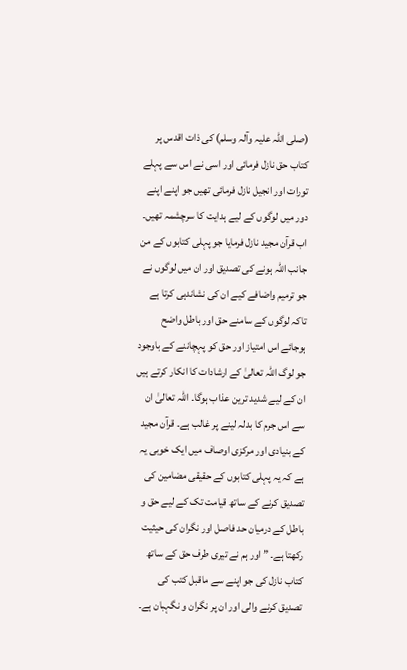(صلی اللہ علیہ وآلہ وسلم) کی ذات اقدس پر کتاب حق نازل فرمائی اور اسی نے اس سے پہلے تورات اور انجیل نازل فرمائی تھیں جو اپنے اپنے دور میں لوگوں کے لیے ہدایت کا سرچشمہ تھیں۔ اب قرآن مجید نازل فرمایا جو پہلی کتابوں کے من جانب اللہ ہونے کی تصدیق اور ان میں لوگوں نے جو ترمیم واضافے کیے ان کی نشاندہی کرتا ہے تاکہ لوگوں کے سامنے حق اور باطل واضح ہوجائے اس امتیاز اور حق کو پہچاننے کے باوجود جو لوگ اللہ تعالیٰ کے ارشادات کا انکار کرتے ہیں ان کے لیے شدید ترین عذاب ہوگا۔ اللہ تعالیٰ ان سے اس جرم کا بدلہ لینے پر غالب ہے۔ قرآن مجید کے بنیادی اور مرکزی اوصاف میں ایک خوبی یہ ہے کہ یہ پہلی کتابوں کے حقیقی مضامین کی تصدیق کرنے کے ساتھ قیامت تک کے لیے حق و باطل کے درمیان حد فاصل اور نگران کی حیثیت رکھتا ہے۔ ” اور ہم نے تیری طرف حق کے ساتھ کتاب نازل کی جو اپنے سے ماقبل کتب کی تصدیق کرنے والی اور ان پر نگران و نگہبان ہے۔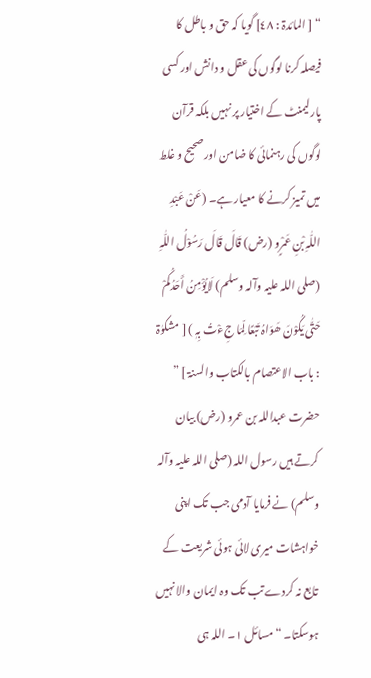“ [ المائدۃ : ٤٨] گویا کہ حق و باطل کا فیصلہ کرنا لوگوں کی عقل و دانش اور کسی پارلیمنٹ کے اختیار پر نہیں بلکہ قرآن لوگوں کی رہنمائی کا ضامن اور صحیح و غلط میں تمیز کرنے کا معیار ہے۔ (عَنْ عَبْدِ اللّٰہِ بْنِ عَمْرٍو (رض) قَالَ قَالَ رَسُوْلُ اللّٰہِ (صلی اللہ علیہ وآلہ وسلم) لَایُؤْمِنُ أَحَدُکُمْ حَتّٰی یَکُوْنَ ھَوَاہُ تَبْعًا لِّمَا جِءْتُ بِہٖ ) [ مشکوٰۃ : باب الاعتصام بالکتاب والسنۃ ] ” حضرت عبداللہ بن عمرو (رض) بیان کرتے ہیں رسول اللہ (صلی اللہ علیہ وآلہ وسلم) نے فرمایا آدمی جب تک اپنی خواہشات میری لائی ہوئی شریعت کے تابع نہ کردے تب تک وہ ایمان والا نہیں ہوسکتا۔ “ مسائل ١۔ اللہ ہی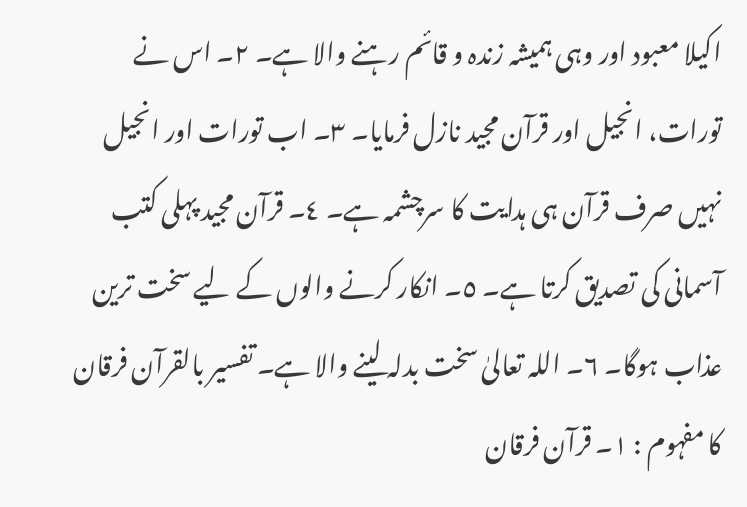اکیلا معبود اور وہی ہمیشہ زندہ و قائم رہنے والا ہے۔ ٢۔ اس نے تورات، انجیل اور قرآن مجید نازل فرمایا۔ ٣۔ اب تورات اور انجیل نہیں صرف قرآن ہی ہدایت کا سرچشمہ ہے۔ ٤۔ قرآن مجید پہلی کتب آسمانی کی تصدیق کرتا ہے۔ ٥۔ انکار کرنے والوں کے لیے سخت ترین عذاب ہوگا۔ ٦۔ اللہ تعالیٰ سخت بدلہ لینے والا ہے۔ تفسیر بالقرآن فرقان کا مفہوم : ١۔ قرآن فرقان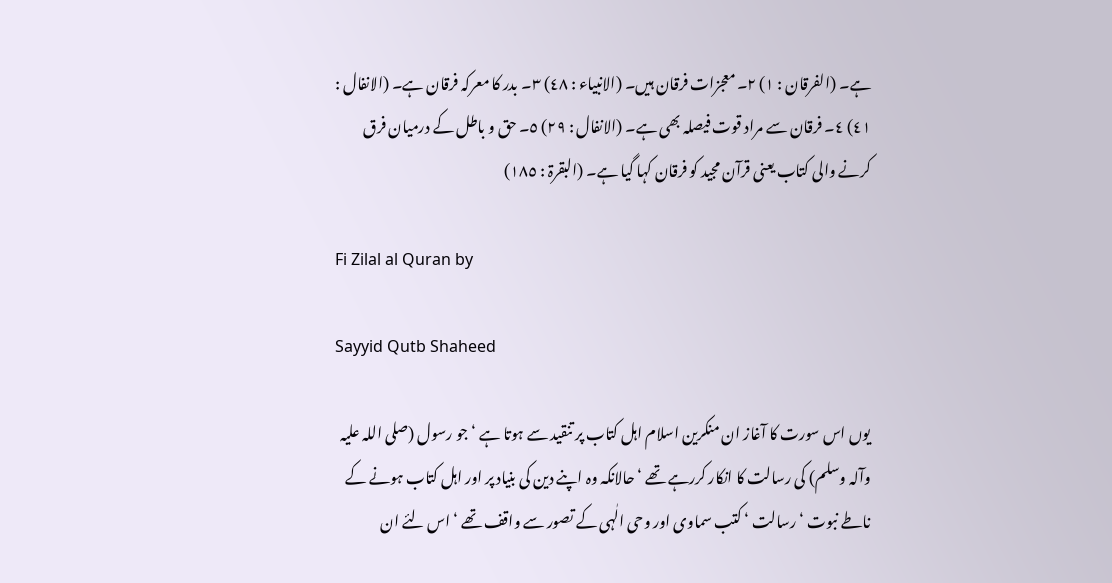ہے۔ (الفرقان : ١) ٢۔ معجزات فرقان ہیں۔ (الانبیاء : ٤٨) ٣۔ بدر کا معرکہ فرقان ہے۔ (الانفال : ٤١) ٤۔ فرقان سے مراد قوت فیصلہ بھی ہے۔ (الانفال : ٢٩) ٥۔ حق و باطل کے درمیان فرق کرنے والی کتاب یعنی قرآن مجید کو فرقان کہا گیا ہے۔ (البقرۃ : ١٨٥)

Fi Zilal al Quran by

Sayyid Qutb Shaheed

یوں اس سورت کا آغاز ان منکرین اسلام اہل کتاب پر تنقید سے ہوتا ہے ‘ جو رسول (صلی اللہ علیہ وآلہ وسلم) کی رسالت کا انکار کررہے تھے ‘ حالانکہ وہ اپنے دین کی بنیاد پر اور اہل کتاب ہونے کے ناطے نبوت ‘ رسالت ‘ کتب سماوی اور وحی الٰہی کے تصور سے واقف تھے ‘ اس لئے ان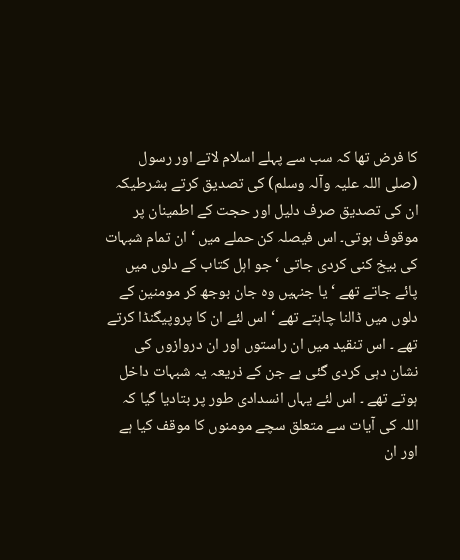کا فرض تھا کہ سب سے پہلے اسلام لاتے اور رسول (صلی اللہ علیہ وآلہ وسلم) کی تصدیق کرتے بشرطیکہ ان کی تصدیق صرف دلیل اور حجت کے اطمینان پر موقوف ہوتی۔ اس فیصلہ کن حملے میں ‘ ان تمام شبہات کی بیخ کنی کردی جاتی ‘ جو اہل کتاب کے دلوں میں پائے جاتے تھے ‘ یا جنہیں وہ جان بوجھ کر مومنین کے دلوں میں ڈالنا چاہتے تھے ‘ اس لئے ان کا پروپیگنڈا کرتے تھے ۔ اس تنقید میں ان راستوں اور ان دروازوں کی نشان دہی کردی گئی ہے جن کے ذریعہ یہ شبہات داخل ہوتے تھے ۔ اس لئے یہاں انسدادی طور پر بتادیا گیا کہ اللہ کی آیات سے متعلق سچے مومنوں کا موقف کیا ہے اور ان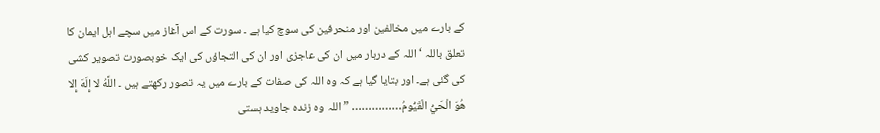کے بارے میں مخالفین اور منحرفین کی سوچ کیا ہے ۔ سورت کے اس آغاز میں سچے اہل ایمان کا تعلق باللہ ‘ اللہ کے دربار میں ان کی عاجزی اور ان کی التجاؤں کی ایک خوبصورت تصویر کشی کی گئی ہے۔ اور بتایا گیا ہے کہ وہ اللہ کی صفات کے بارے میں یہ تصور رکھتے ہیں ۔ اللَّهُ لا إِلَهَ إِلا هُوَ الْحَيُّ الْقَيُّومُ…………… ” اللہ وہ زندہ جاوید ہستی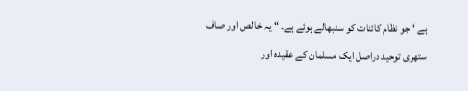ہے ‘ جو نظام کائنات کو سنبھالے ہوئے ہے۔ “ یہ خالص اور صاف ستھری توحید دراصل ایک مسلمان کے عقیدہ اور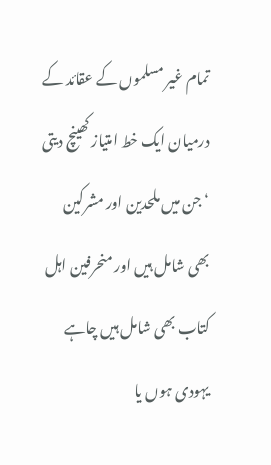تمام غیر مسلموں کے عقائد کے درمیان ایک خط امتیاز کھینچ دیتی ‘ جن میں ملحدین اور مشرکین بھی شامل ہیں اور منحرفین اہل کتاب بھی شامل ہیں چاہے یہودی ہوں یا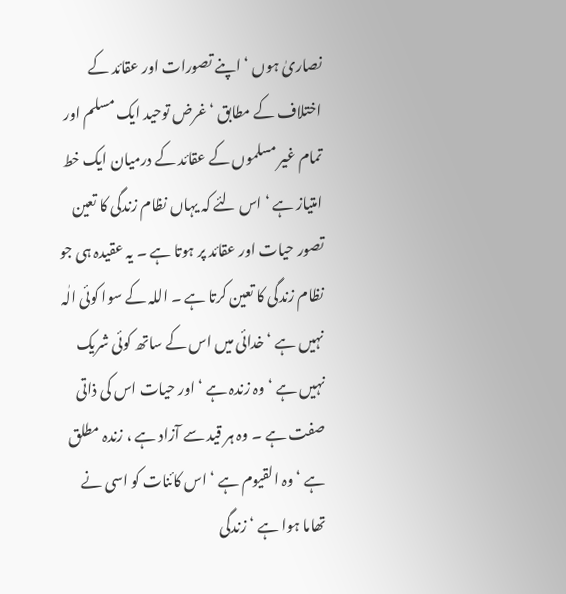نصاریٰ ہوں ‘ اپنے تصورات اور عقائد کے اختلاف کے مطابق ‘ غرض توحید ایک مسلم اور تمام غیر مسلموں کے عقائد کے درمیان ایک خط امتیاز ہے ‘ اس لئے کہ یہاں نظام زندگی کا تعین تصور حیات اور عقائد پر ہوتا ہے ۔ یہ عقیدہ ہی جو نظام زندگی کا تعین کرتا ہے ۔ اللہ کے سوا کوئی الٰہ نہیں ہے ‘ خدائی میں اس کے ساتھ کوئی شریک نہیں ہے ‘ وہ زندہ ہے ‘ اور حیات اس کی ذاتی صفت ہے ۔ وہ ہر قید سے آزاد ہے ، زندہ مطلق ہے ‘ وہ القیوم ہے ‘ اس کائنات کو اسی نے تھاما ہوا ہے ‘ زندگی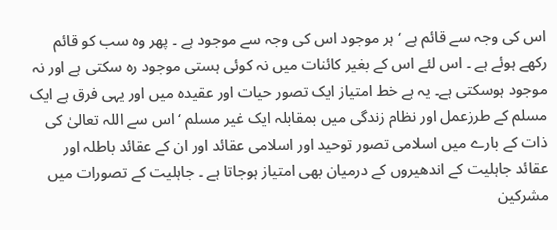اس کی وجہ سے قائم ہے ‘ ہر موجود اس کی وجہ سے موجود ہے ۔ پھر وہ سب کو قائم رکھے ہوئے ہے ۔ اس لئے اس کے بغیر کائنات میں نہ کوئی ہستی موجود رہ سکتی ہے اور نہ موجود ہوسکتی ہے۔ یہ ہے خط امتیاز ایک تصور حیات اور عقیدہ میں اور یہی فرق ہے ایک مسلم کے طرزعمل اور نظام زندگی میں بمقابلہ ایک غیر مسلم ‘ اس سے اللہ تعالیٰ کی ذات کے بارے میں اسلامی تصور توحید اور اسلامی عقائد اور ان کے عقائد باطلہ اور عقائد جاہلیت کے اندھیروں کے درمیان بھی امتیاز ہوجاتا ہے ۔ جاہلیت کے تصورات میں مشرکین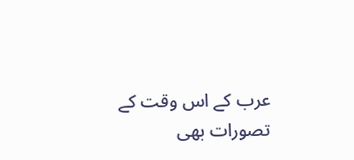عرب کے اس وقت کے تصورات بھی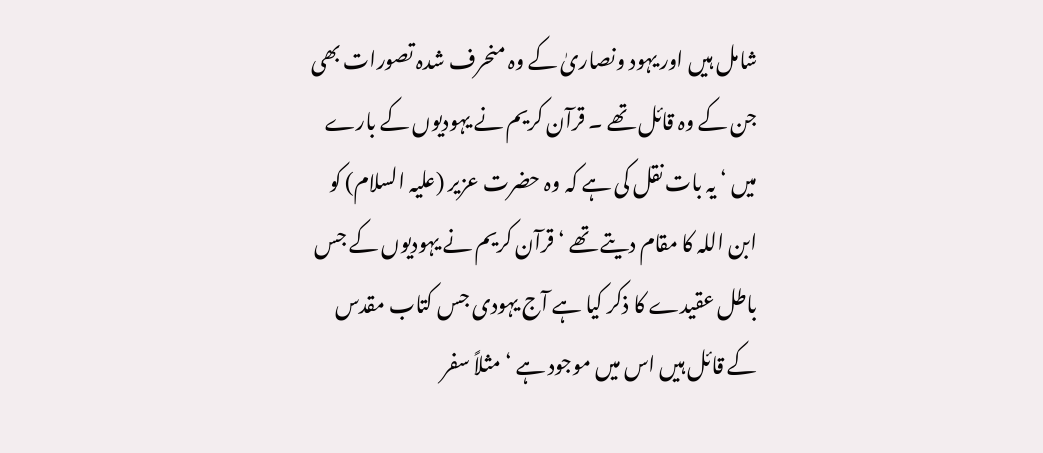شامل ہیں اور یہود ونصاریٰ کے وہ منحرف شدہ تصورات بھی جن کے وہ قائل تھے ۔ قرآن کریم نے یہودیوں کے بارے میں ‘ یہ بات نقل کی ہے کہ وہ حضرت عزیر (علیہ السلام) کو ابن اللہ کا مقام دیتے تھے ‘ قرآن کریم نے یہودیوں کے جس باطل عقیدے کا ذکر کیا ہے آج یہودی جس کتاب مقدس کے قائل ہیں اس میں موجود ہے ‘ مثلاً سفر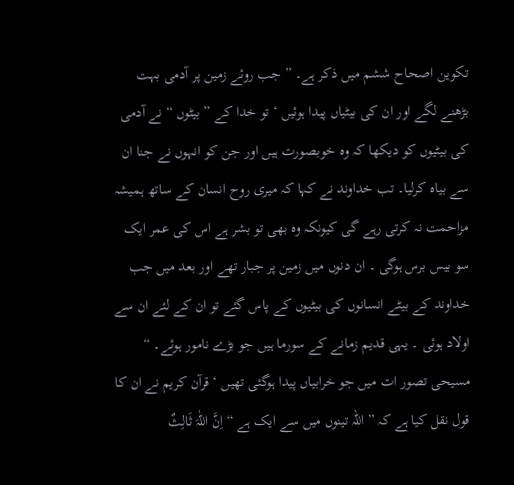تکوین اصحاح ششم میں ذکر ہے۔ ” جب روئے زمین پر آدمی بہت بڑھنے لگے اور ان کی بیٹیاں پیدا ہوئیں ‘ تو خدا کے ” بیٹوں “ نے آدمی کی بیٹیوں کو دیکھا کہ وہ خوبصورت ہیں اور جن کو انہوں نے جنا ان سے بیاہ کرلیا۔ تب خداوند نے کہا کہ میری روح انسان کے ساتھ ہمیشہ مزاحمت نہ کرتی رہے گی کیونکہ وہ بھی تو بشر ہے اس کی عمر ایک سو بیس برس ہوگی ۔ ان دنوں میں زمین پر جبار تھے اور بعد میں جب خداوند کے بیٹے انسانوں کی بیٹیوں کے پاس گئے تو ان کے لئے ان سے اولاد ہوئی ۔ یہی قدیم زمانے کے سورما ہیں جو بڑے نامور ہوئے۔ “ مسیحی تصور ات میں جو خرابیاں پیدا ہوگئی تھیں ‘ قرآن کریم نے ان کا قول نقل کیا ہے کہ ” اللہ تینوں میں سے ایک ہے “ اِنَّ اللّٰہَ ثَالِثٌ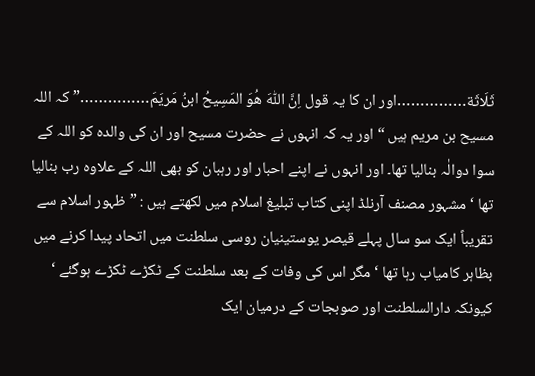ثَلَاثَة……………اور ان کا یہ قول اِنَّ اللّٰہَ ھُوَ المَسِیحُ ابنُ مَریَمَ……………” کہ اللہ مسیح بن مریم ہیں “ اور یہ کہ انہوں نے حضرت مسیح اور ان کی والدہ کو اللہ کے سوا دوالٰہ بنالیا تھا۔ اور انہوں نے اپنے احبار اور رہبان کو بھی اللہ کے علاوہ رب بنالیا تھا ‘ مشہور مصنف آرنلڈ اپنی کتاب تبلیغ اسلام میں لکھتے ہیں : ” ظہور اسلام سے تقریباً ایک سو سال پہلے قیصر یوستینیان روسی سلطنت میں اتحاد پیدا کرنے میں بظاہر کامیاب رہا تھا ‘ مگر اس کی وفات کے بعد سلطنت کے ٹکڑے ٹکڑے ہوگئے ‘ کیونکہ دارالسلطنت اور صوبجات کے درمیان ایک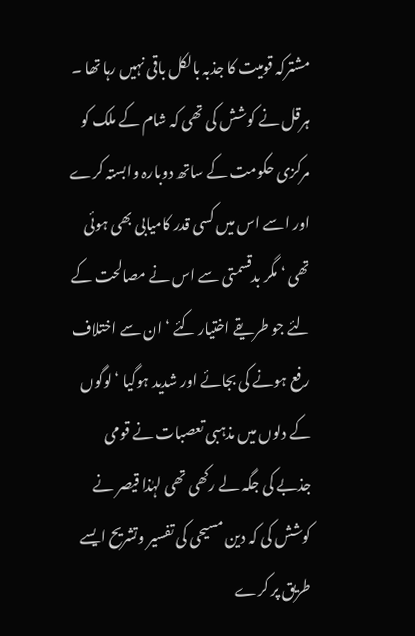مشترکہ قومیت کا جذبہ بالکل باقی نہیں رہا تھا ۔ ہرقل نے کوشش کی تھی کہ شام کے ملک کو مرکزی حکومت کے ساتھ دوبارہ وابستہ کرے اور اسے اس میں کسی قدر کامیابی بھی ہوئی تھی ‘ مگر بدقسمتی سے اس نے مصالحت کے لئے جو طریقے اختیار کئے ‘ ان سے اختلاف رفع ہونے کی بجائے اور شدید ہوگیا ‘ لوگوں کے دلوں میں مذہبی تعصبات نے قومی جذبے کی جگہ لے رکھی تھی لہٰذا قیصر نے کوشش کی کہ دین مسیحی کی تفسیر وتشریح ایسے طریق پر کرے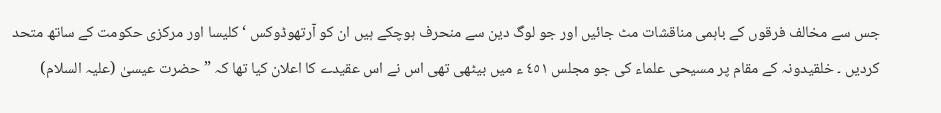جس سے مخالف فرقوں کے باہمی مناقشات مٹ جائیں اور جو لوگ دین سے منحرف ہوچکے ہیں ان کو آرتھوڈوکس ‘ کلیسا اور مرکزی حکومت کے ساتھ متحد کردیں ۔ خلقیدونہ کے مقام پر مسیحی علماء کی جو مجلس ٤٥١ ء میں بیٹھی تھی اس نے اس عقیدے کا اعلان کیا تھا کہ ” حضرت عیسیٰ (علیہ السلام)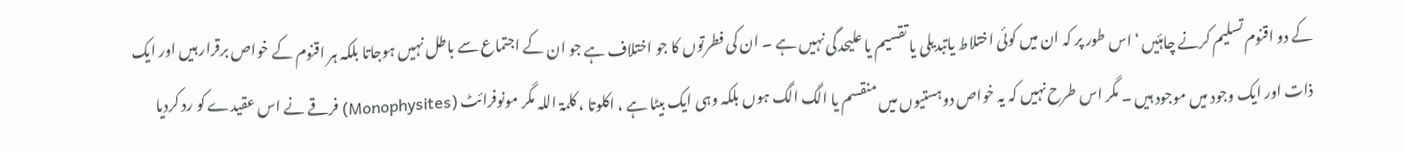کے دو اقنوم تسلیم کرنے چاہئیں ‘ اس طور پر کہ ان میں کوئی اختلاط یاتبدیلی یا تقسیم یا علیحدگی نہیں ہے ۔ ان کی فطرتوں کا جو اختلاف ہے جو ان کے اجتماع سے باطل نہیں ہوجاتا بلکہ ہر اقنوم کے خواص برقرار ہیں اور ایک ذات اور ایک وجود میں موجود ہیں ۔ مگر اس طرح نہیں کہ یہ خواص دوہستیوں میں منقسم یا الگ الگ ہوں بلکہ وہی ایک بیٹا ہے ، اکلوتا ، کلمۃ اللہ مگر مونوفرائٹ (Monophysites) فرقے نے اس عقیدے کو رد کردیا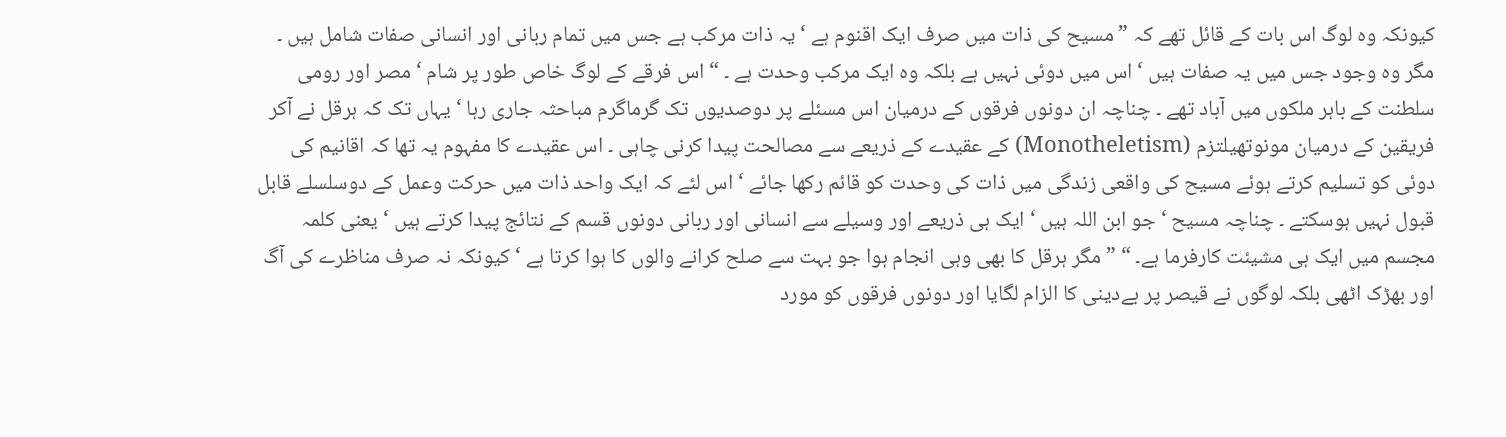کیونکہ وہ لوگ اس بات کے قائل تھے کہ ” مسیح کی ذات میں صرف ایک اقنوم ہے ‘ یہ ذات مرکب ہے جس میں تمام ربانی اور انسانی صفات شامل ہیں ۔ مگر وہ وجود جس میں یہ صفات ہیں ‘ اس میں دوئی نہیں ہے بلکہ وہ ایک مرکب وحدت ہے ۔ “ اس فرقے کے لوگ خاص طور پر شام ‘ مصر اور رومی سلطنت کے باہر ملکوں میں آباد تھے ۔ چناچہ ان دونوں فرقوں کے درمیان اس مسئلے پر دوصدیوں تک گرماگرم مباحثہ جاری رہا ‘ یہاں تک کہ ہرقل نے آکر فریقین کے درمیان مونوتھیلتزم (Monotheletism) کے عقیدے کے ذریعے سے مصالحت پیدا کرنی چاہی ۔ اس عقیدے کا مفہوم یہ تھا کہ اقانیم کی دوئی کو تسلیم کرتے ہوئے مسیح کی واقعی زندگی میں ذات کی وحدت کو قائم رکھا جائے ‘ اس لئے کہ ایک واحد ذات میں حرکت وعمل کے دوسلسلے قابل قبول نہیں ہوسکتے ۔ چناچہ مسیح ‘ جو ابن اللہ ہیں ‘ ایک ہی ذریعے اور وسیلے سے انسانی اور ربانی دونوں قسم کے نتائج پیدا کرتے ہیں ‘ یعنی کلمہ مجسم میں ایک ہی مشیئت کارفرما ہے۔ “ ” مگر ہرقل کا بھی وہی انجام ہوا جو بہت سے صلح کرانے والوں کا ہوا کرتا ہے ‘ کیونکہ نہ صرف مناظرے کی آگ اور بھڑک اٹھی بلکہ لوگوں نے قیصر پر بےدینی کا الزام لگایا اور دونوں فرقوں کو مورد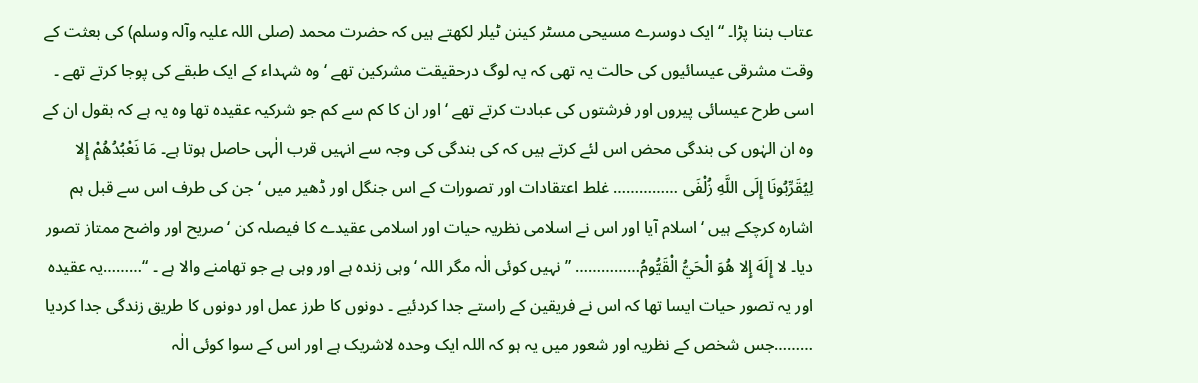عتاب بننا پڑا۔ “ ایک دوسرے مسیحی مسٹر کینن ٹیلر لکھتے ہیں کہ حضرت محمد (صلی اللہ علیہ وآلہ وسلم) کی بعثت کے وقت مشرقی عیسائیوں کی حالت یہ تھی کہ یہ لوگ درحقیقت مشرکین تھے ‘ وہ شہداء کے ایک طبقے کی پوجا کرتے تھے ۔ اسی طرح عیسائی پیروں اور فرشتوں کی عبادت کرتے تھے ‘ اور ان کا کم سے کم جو شرکیہ عقیدہ تھا وہ یہ ہے کہ بقول ان کے وہ ان الہٰوں کی بندگی محض اس لئے کرتے ہیں کہ کی بندگی کی وجہ سے انہیں قرب الٰہی حاصل ہوتا ہے۔ مَا نَعْبُدُهُمْ إِلا لِيُقَرِّبُونَا إِلَى اللَّهِ زُلْفَى …………… غلط اعتقادات اور تصورات کے اس جنگل اور ڈھیر میں ‘ جن کی طرف اس سے قبل ہم اشارہ کرچکے ہیں ‘ اسلام آیا اور اس نے اسلامی نظریہ حیات اور اسلامی عقیدے کا فیصلہ کن ‘ صریح اور واضح ممتاز تصور دیا۔ لا إِلَهَ إِلا هُوَ الْحَيُّ الْقَيُّومُ…………… ” نہیں کوئی الٰہ مگر اللہ ‘ وہی زندہ ہے اور وہی ہے جو تھامنے والا ہے ۔ “………یہ عقیدہ اور یہ تصور حیات ایسا تھا کہ اس نے فریقین کے راستے جدا کردئیے ۔ دونوں کا طرز عمل اور دونوں کا طریق زندگی جدا کردیا ………جس شخص کے نظریہ اور شعور میں یہ ہو کہ اللہ ایک وحدہ لاشریک ہے اور اس کے سوا کوئی الٰہ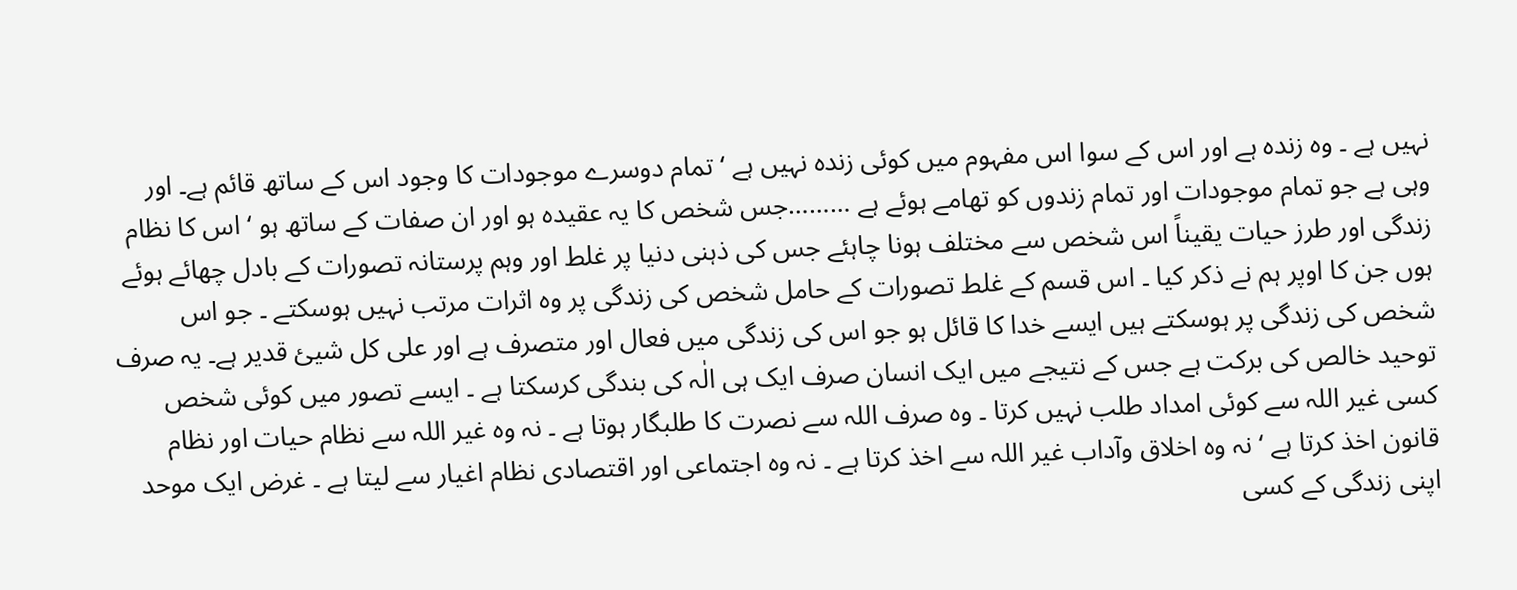نہیں ہے ۔ وہ زندہ ہے اور اس کے سوا اس مفہوم میں کوئی زندہ نہیں ہے ‘ تمام دوسرے موجودات کا وجود اس کے ساتھ قائم ہے۔ اور وہی ہے جو تمام موجودات اور تمام زندوں کو تھامے ہوئے ہے ………جس شخص کا یہ عقیدہ ہو اور ان صفات کے ساتھ ہو ‘ اس کا نظام زندگی اور طرز حیات یقیناً اس شخص سے مختلف ہونا چاہئے جس کی ذہنی دنیا پر غلط اور وہم پرستانہ تصورات کے بادل چھائے ہوئے ہوں جن کا اوپر ہم نے ذکر کیا ۔ اس قسم کے غلط تصورات کے حامل شخص کی زندگی پر وہ اثرات مرتب نہیں ہوسکتے ۔ جو اس شخص کی زندگی پر ہوسکتے ہیں ایسے خدا کا قائل ہو جو اس کی زندگی میں فعال اور متصرف ہے اور علی کل شیئ قدیر ہے۔ یہ صرف توحید خالص کی برکت ہے جس کے نتیجے میں ایک انسان صرف ایک ہی الٰہ کی بندگی کرسکتا ہے ۔ ایسے تصور میں کوئی شخص کسی غیر اللہ سے کوئی امداد طلب نہیں کرتا ۔ وہ صرف اللہ سے نصرت کا طلبگار ہوتا ہے ۔ نہ وہ غیر اللہ سے نظام حیات اور نظام قانون اخذ کرتا ہے ‘ نہ وہ اخلاق وآداب غیر اللہ سے اخذ کرتا ہے ۔ نہ وہ اجتماعی اور اقتصادی نظام اغیار سے لیتا ہے ۔ غرض ایک موحد اپنی زندگی کے کسی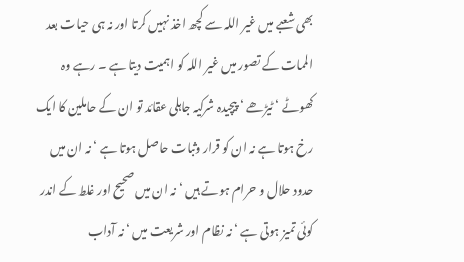بھی شعبے میں غیر اللہ سے کچھ اخذ نہیں کرتا اور نہ ہی حیات بعد الممات کے تصور میں غیر اللہ کو اہمیت دیتا ہے ۔ رہے وہ کھوٹے ‘ ٹیڑھے ‘ پیچیدہ شرکیہ جاہلی عقائد تو ان کے حاملین کا ایک رخ ہوتا ہے نہ ان کو قرار وثبات حاصل ہوتا ہے ‘ نہ ان میں حدود حلال و حرام ہوتے ہیں ‘ نہ ان میں صحیح اور غلط کے اندر کوئی تمیز ہوتی ہے ‘ نہ نظام اور شریعت میں ‘ نہ آداب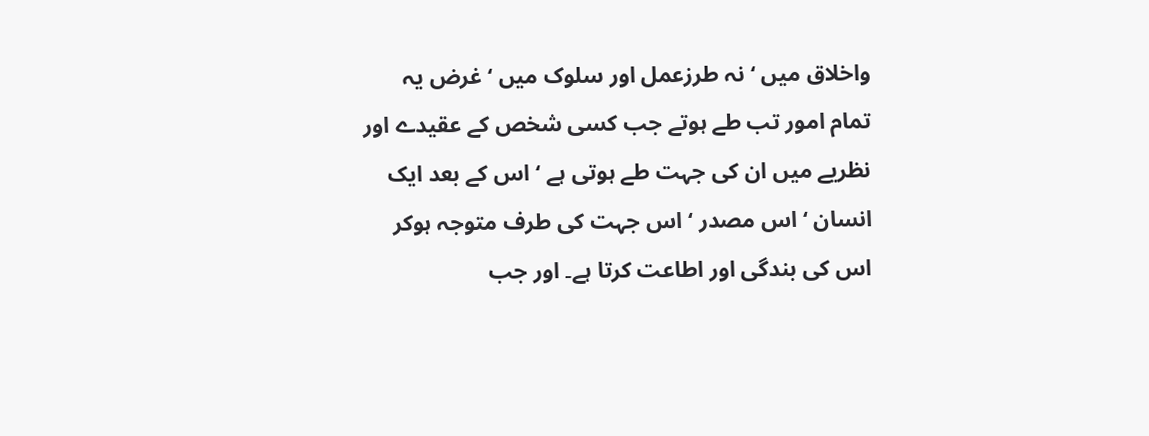واخلاق میں ‘ نہ طرزعمل اور سلوک میں ‘ غرض یہ تمام امور تب طے ہوتے جب کسی شخص کے عقیدے اور نظریے میں ان کی جہت طے ہوتی ہے ‘ اس کے بعد ایک انسان ‘ اس مصدر ‘ اس جہت کی طرف متوجہ ہوکر اس کی بندگی اور اطاعت کرتا ہے۔ اور جب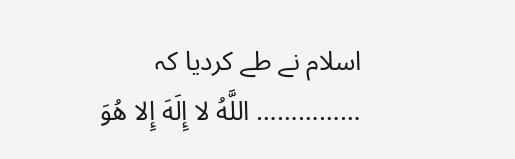اسلام نے طے کردیا کہ …………… اللَّهُ لا إِلَهَ إِلا هُوَ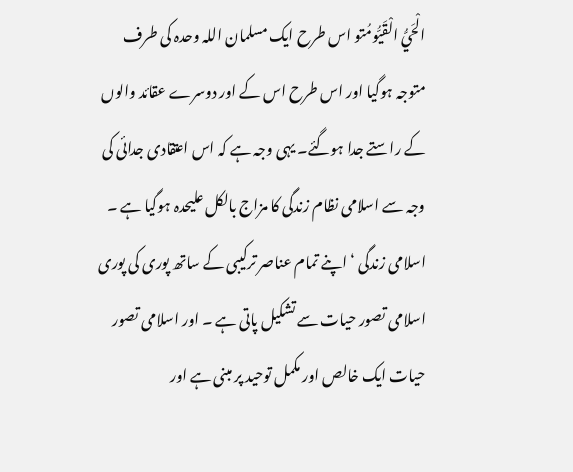الْحَيُّ الْقَيُّومُتو اس طرح ایک مسلمان اللہ وحدہ کی طرف متوجہ ہوگیا اور اس طرح اس کے اور دوسرے عقائد والوں کے راستے جدا ہوگئے۔ یہی وجہ ہے کہ اس اعتقادی جدائی کی وجہ سے اسلامی نظام زندگی کا مزاج بالکل علیحدہ ہوگیا ہے ۔ اسلامی زندگی ‘ اپنے تمام عناصر ترکیبی کے ساتھ پوری کی پوری اسلامی تصور حیات سے تشکیل پاتی ہے ۔ اور اسلامی تصور حیات ایک خالص اور مکمل توحید پر مبنی ہے اور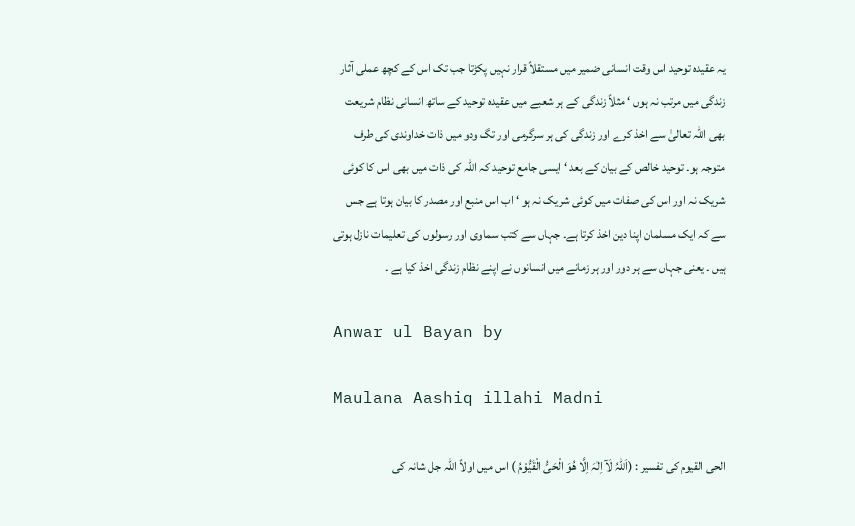یہ عقیدہ توحید اس وقت انسانی ضمیر میں مستقلاً قرار نہیں پکڑتا جب تک اس کے کچھ عملی آثار زندگی میں مرتب نہ ہوں ‘ مثلاً زندگی کے ہر شعبے میں عقیدہ توحید کے ساتھ انسانی نظام شریعت بھی اللہ تعالیٰ سے اخذ کرے اور زندگی کی ہر سرگرمی اور تگ ودو میں ذات خداوندی کی طرف متوجہ ہو۔ توحید خالص کے بیان کے بعد ‘ ایسی جامع توحید کہ اللہ کی ذات میں بھی اس کا کوئی شریک نہ اور اس کی صفات میں کوئی شریک نہ ہو ‘ اب اس منبع اور مصدر کا بیان ہوتا ہے جس سے کہ ایک مسلمان اپنا دین اخذ کرتا ہے۔ جہاں سے کتب سماوی اور رسولوں کی تعلیمات نازل ہوتی ہیں ۔ یعنی جہاں سے ہر دور اور ہر زمانے میں انسانوں نے اپنے نظام زندگی اخذ کیا ہے ۔

Anwar ul Bayan by

Maulana Aashiq illahi Madni

الحی القیوم کی تفسیر : (اَللّٰہُ لَآ اِلٰہَ اِلَّا ھُوَ الْحَیُّ الْقَیُّوْمُ ) اس میں اولاً اللہ جل شانہ کی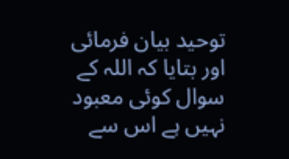توحید بیان فرمائی اور بتایا کہ اللہ کے سوال کوئی معبود نہیں ہے اس سے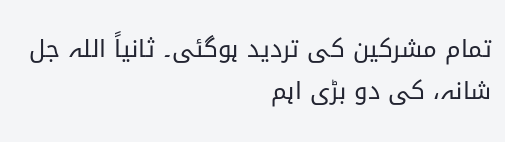تمام مشرکین کی تردید ہوگئی۔ ثانیاً اللہ جل شانہ، کی دو بڑی اہم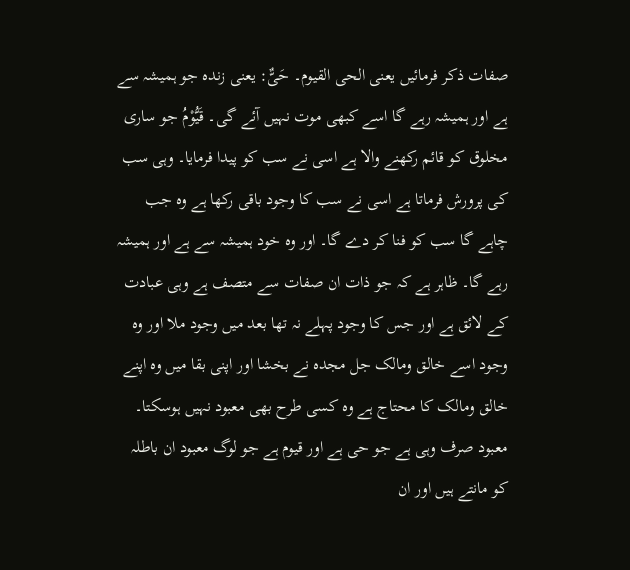صفات ذکر فرمائیں یعنی الحی القیوم۔ حَیٌّ: یعنی زندہ جو ہمیشہ سے ہے اور ہمیشہ رہے گا اسے کبھی موت نہیں آئے گی۔ قَیُّوْمُ جو ساری مخلوق کو قائم رکھنے والا ہے اسی نے سب کو پیدا فرمایا۔ وہی سب کی پرورش فرماتا ہے اسی نے سب کا وجود باقی رکھا ہے وہ جب چاہے گا سب کو فنا کر دے گا۔ اور وہ خود ہمیشہ سے ہے اور ہمیشہ رہے گا۔ ظاہر ہے کہ جو ذات ان صفات سے متصف ہے وہی عبادت کے لائق ہے اور جس کا وجود پہلے نہ تھا بعد میں وجود ملا اور وہ وجود اسے خالق ومالک جل مجدہ نے بخشا اور اپنی بقا میں وہ اپنے خالق ومالک کا محتاج ہے وہ کسی طرح بھی معبود نہیں ہوسکتا۔ معبود صرف وہی ہے جو حی ہے اور قیوم ہے جو لوگ معبود ان باطلہ کو مانتے ہیں اور ان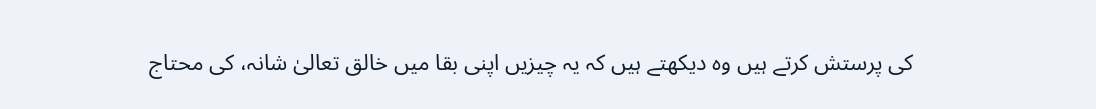کی پرستش کرتے ہیں وہ دیکھتے ہیں کہ یہ چیزیں اپنی بقا میں خالق تعالیٰ شانہ، کی محتاج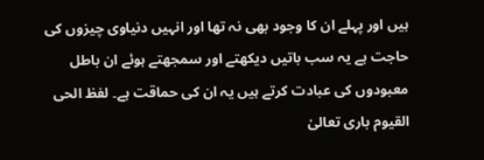ہیں اور پہلے ان کا وجود بھی نہ تھا اور انہیں دنیاوی چیزوں کی حاجت ہے یہ سب باتیں دیکھتے اور سمجھتے ہوئے ان باطل معبودوں کی عبادت کرتے ہیں یہ ان کی حماقت ہے۔ لفظ الحی القیوم باری تعالیٰ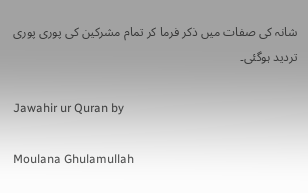شانہ کی صفات میں ذکر فرما کر تمام مشرکین کی پوری پوری تردید ہوگئی۔

Jawahir ur Quran by

Moulana Ghulamullah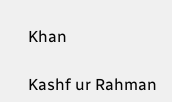Khan

Kashf ur Rahman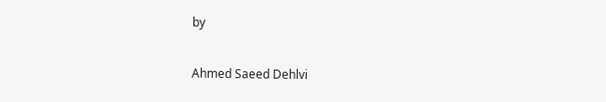by

Ahmed Saeed Dehlvi